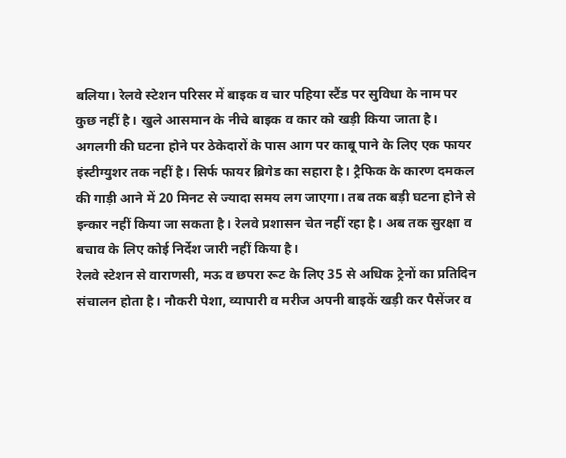बलिया। रेलवे स्टेशन परिसर में बाइक व चार पहिया स्टैंड पर सुविधा के नाम पर कुछ नहीं है। खुले आसमान के नीचे बाइक व कार को खड़ी किया जाता है। अगलगी की घटना होने पर ठेकेदारों के पास आग पर काबू पाने के लिए एक फायर इंस्टीग्युशर तक नहीं है। सिर्फ फायर ब्रिगेड का सहारा है। ट्रैफिक के कारण दमकल की गाड़ी आने में 20 मिनट से ज्यादा समय लग जाएगा। तब तक बड़ी घटना होने से इन्कार नहीं किया जा सकता है। रेलवे प्रशासन चेत नहीं रहा है। अब तक सुरक्षा व बचाव के लिए कोई निर्देश जारी नहीं किया है।
रेलवे स्टेशन से वाराणसी, मऊ व छपरा रूट के लिए 35 से अधिक ट्रेनों का प्रतिदिन संचालन होता है। नौकरी पेशा, व्यापारी व मरीज अपनी बाइकें खड़ी कर पैसेंजर व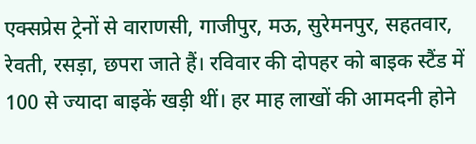एक्सप्रेस ट्रेनों से वाराणसी, गाजीपुर, मऊ, सुरेमनपुर, सहतवार, रेवती, रसड़ा, छपरा जाते हैं। रविवार की दोपहर को बाइक स्टैंड में 100 से ज्यादा बाइकें खड़ी थीं। हर माह लाखों की आमदनी होने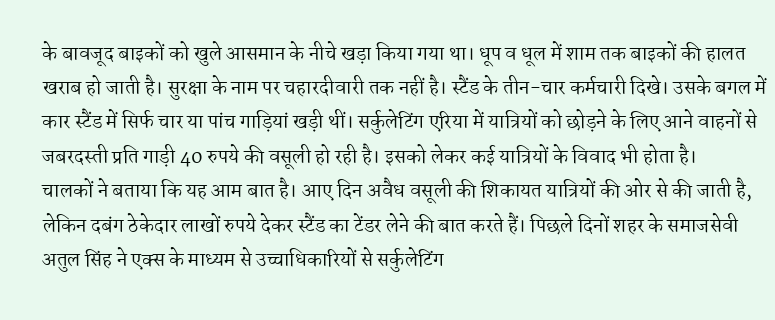के बावजूद बाइकों को खुले आसमान के नीचे खड़ा किया गया था। धूप व धूल में शाम तक बाइकों की हालत खराब हो जाती है। सुरक्षा के नाम पर चहारदीवारी तक नहीं है। स्टैंड के तीन-चार कर्मचारी दिखे। उसके बगल में कार स्टैंड में सिर्फ चार या पांच गाड़ियां खड़ी थीं। सर्कुलेटिंग एरिया में यात्रियों को छोड़ने के लिए आने वाहनों से जबरदस्ती प्रति गाड़ी 40 रुपये की वसूली हो रही है। इसको लेकर कई यात्रियों के विवाद भी होता है।
चालकों ने बताया कि यह आम बात है। आए दिन अवैध वसूली की शिकायत यात्रियों की ओर से की जाती है, लेकिन दबंग ठेकेदार लाखों रुपये देकर स्टैंड का टेंडर लेने की बात करते हैं। पिछले दिनों शहर के समाजसेवी अतुल सिंह ने एक्स के माध्यम से उच्चाधिकारियों से सर्कुलेटिंग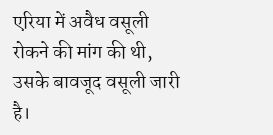एरिया में अवैध वसूली रोकने की मांग की थी, उसके बावजूद वसूली जारी है।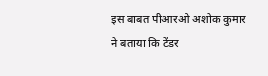इस बाबत पीआरओ अशोक कुमार ने बताया कि टेंडर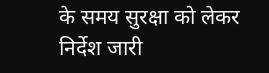के समय सुरक्षा को लेकर निर्देश जारी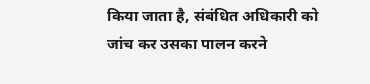किया जाता है, संबंधित अधिकारी को जांच कर उसका पालन करने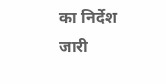का निर्देश जारी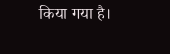किया गया है।